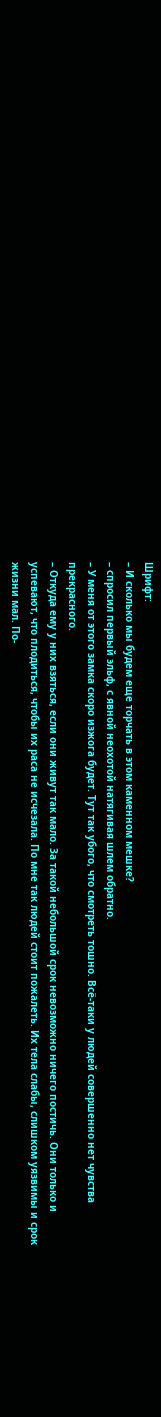Шрифт:
– И сколько мы будем еще торчать в этом каменном мешке?
– спросил первый эльф, с явной неохотой натягивая шлем обратно.
– У меня от этого замка скоро изжога будет. Тут так убого, что смотреть тошно. Всё-таки у людей совершенно нет чувства прекрасного.
– Откуда ему у них взяться, если они живут так мало. За такой небольшой срок невозможно ничего постичь. Они только и успевают, что плодиться, чтобы их раса не исчезала. По мне так людей стоит пожалеть. Их тела слабы, слишком уязвимы и срок жизни мал. По-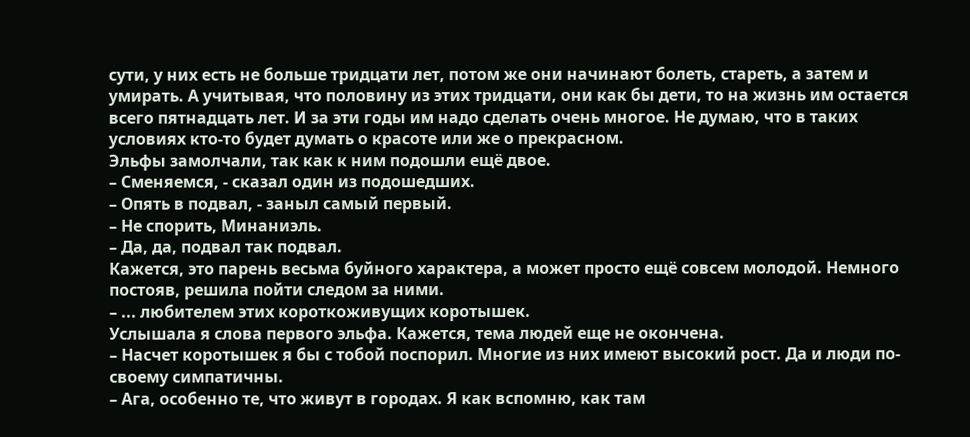сути, у них есть не больше тридцати лет, потом же они начинают болеть, стареть, а затем и умирать. А учитывая, что половину из этих тридцати, они как бы дети, то на жизнь им остается всего пятнадцать лет. И за эти годы им надо сделать очень многое. Не думаю, что в таких условиях кто-то будет думать о красоте или же о прекрасном.
Эльфы замолчали, так как к ним подошли ещё двое.
– Сменяемся, - сказал один из подошедших.
– Опять в подвал, - заныл самый первый.
– Не спорить, Минаниэль.
– Да, да, подвал так подвал.
Кажется, это парень весьма буйного характера, а может просто ещё совсем молодой. Немного постояв, решила пойти следом за ними.
– ... любителем этих короткоживущих коротышек.
Услышала я слова первого эльфа. Кажется, тема людей еще не окончена.
– Насчет коротышек я бы с тобой поспорил. Многие из них имеют высокий рост. Да и люди по-своему симпатичны.
– Ага, особенно те, что живут в городах. Я как вспомню, как там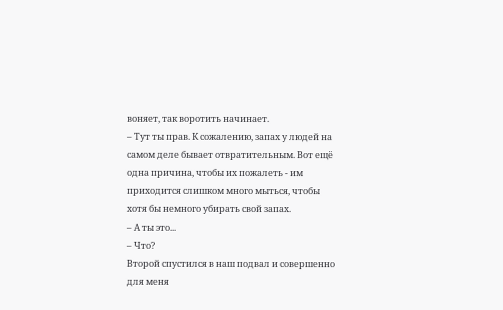воняет, так воротить начинает.
– Тут ты прав. К сожалению, запах у людей на самом деле бывает отвратительным. Вот ещё одна причина, чтобы их пожалеть - им приходится слишком много мыться, чтобы хотя бы немного убирать свой запах.
– А ты это...
– Что?
Второй спустился в наш подвал и совершенно для меня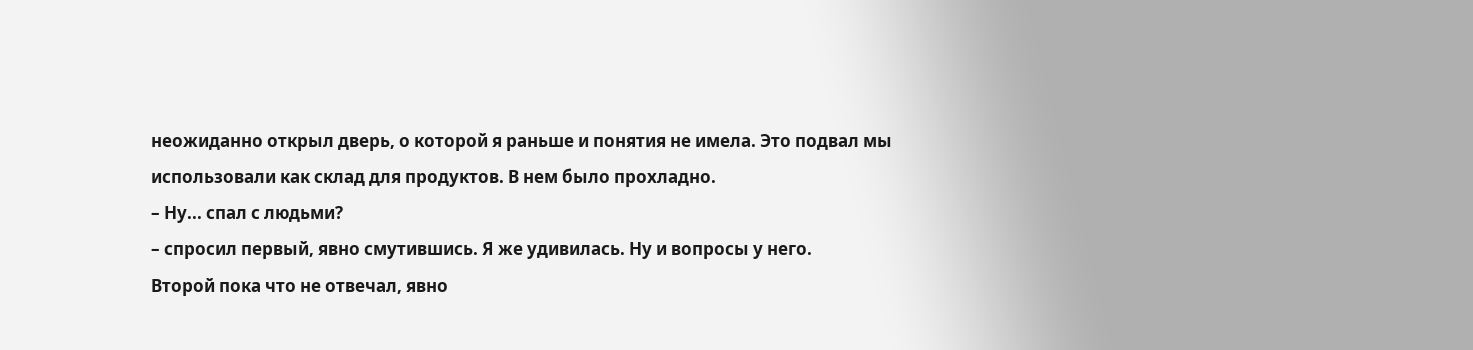неожиданно открыл дверь, о которой я раньше и понятия не имела. Это подвал мы использовали как склад для продуктов. В нем было прохладно.
– Ну... спал с людьми?
– спросил первый, явно смутившись. Я же удивилась. Ну и вопросы у него.
Второй пока что не отвечал, явно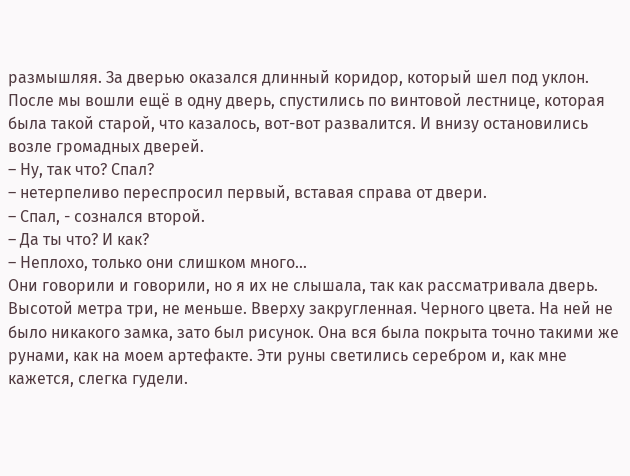размышляя. За дверью оказался длинный коридор, который шел под уклон. После мы вошли ещё в одну дверь, спустились по винтовой лестнице, которая была такой старой, что казалось, вот-вот развалится. И внизу остановились возле громадных дверей.
– Ну, так что? Спал?
– нетерпеливо переспросил первый, вставая справа от двери.
– Спал, - сознался второй.
– Да ты что? И как?
– Неплохо, только они слишком много...
Они говорили и говорили, но я их не слышала, так как рассматривала дверь. Высотой метра три, не меньше. Вверху закругленная. Черного цвета. На ней не было никакого замка, зато был рисунок. Она вся была покрыта точно такими же рунами, как на моем артефакте. Эти руны светились серебром и, как мне кажется, слегка гудели.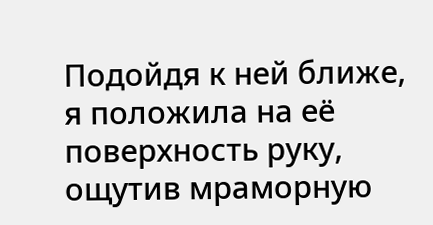Подойдя к ней ближе, я положила на её поверхность руку, ощутив мраморную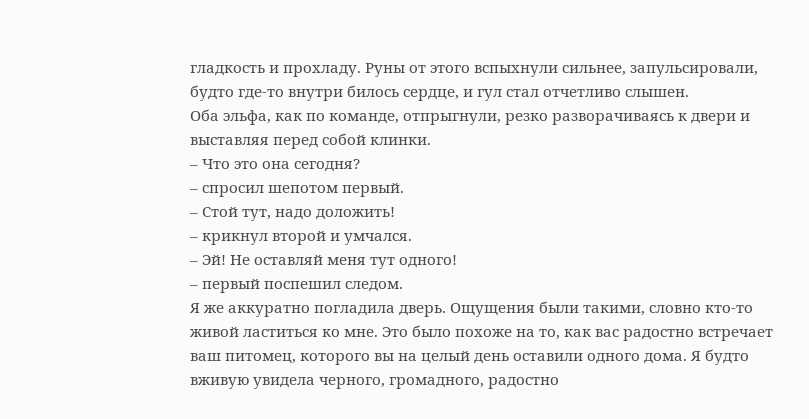гладкость и прохладу. Руны от этого вспыхнули сильнее, запульсировали, будто где-то внутри билось сердце, и гул стал отчетливо слышен.
Оба эльфа, как по команде, отпрыгнули, резко разворачиваясь к двери и выставляя перед собой клинки.
– Что это она сегодня?
– спросил шепотом первый.
– Стой тут, надо доложить!
– крикнул второй и умчался.
– Эй! Не оставляй меня тут одного!
– первый поспешил следом.
Я же аккуратно погладила дверь. Ощущения были такими, словно кто-то живой ластиться ко мне. Это было похоже на то, как вас радостно встречает ваш питомец, которого вы на целый день оставили одного дома. Я будто вживую увидела черного, громадного, радостно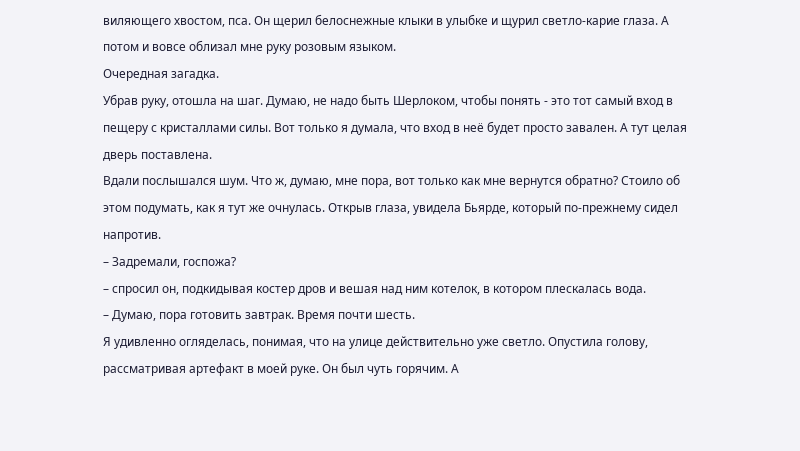виляющего хвостом, пса. Он щерил белоснежные клыки в улыбке и щурил светло-карие глаза. А потом и вовсе облизал мне руку розовым языком.
Очередная загадка.
Убрав руку, отошла на шаг. Думаю, не надо быть Шерлоком, чтобы понять - это тот самый вход в пещеру с кристаллами силы. Вот только я думала, что вход в неё будет просто завален. А тут целая дверь поставлена.
Вдали послышался шум. Что ж, думаю, мне пора, вот только как мне вернутся обратно? Стоило об этом подумать, как я тут же очнулась. Открыв глаза, увидела Бьярде, который по-прежнему сидел напротив.
– Задремали, госпожа?
– спросил он, подкидывая костер дров и вешая над ним котелок, в котором плескалась вода.
– Думаю, пора готовить завтрак. Время почти шесть.
Я удивленно огляделась, понимая, что на улице действительно уже светло. Опустила голову, рассматривая артефакт в моей руке. Он был чуть горячим. А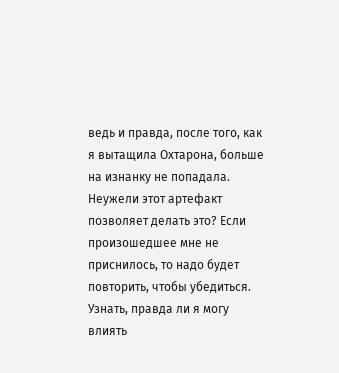ведь и правда, после того, как я вытащила Охтарона, больше на изнанку не попадала. Неужели этот артефакт позволяет делать это? Если произошедшее мне не приснилось, то надо будет повторить, чтобы убедиться. Узнать, правда ли я могу влиять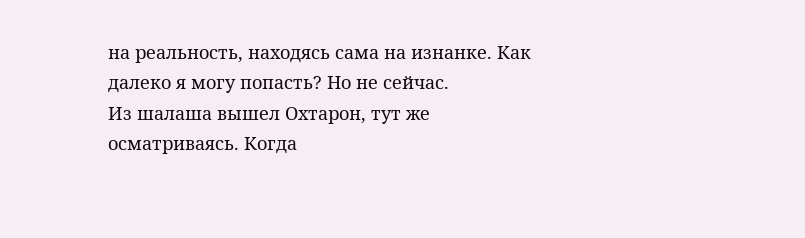на реальность, находясь сама на изнанке. Как далеко я могу попасть? Но не сейчас.
Из шалаша вышел Охтарон, тут же осматриваясь. Когда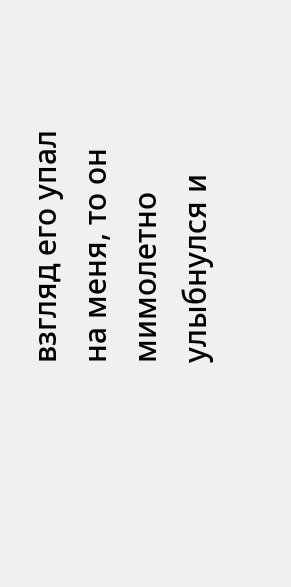взгляд его упал на меня, то он мимолетно улыбнулся и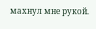махнул мне рукой.